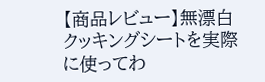【商品レビュー】無漂白クッキングシートを実際に使ってわ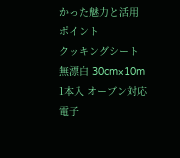かった魅力と活用ポイント
クッキングシート 無漂白 30cm×10m 1本入 オーブン対応 電子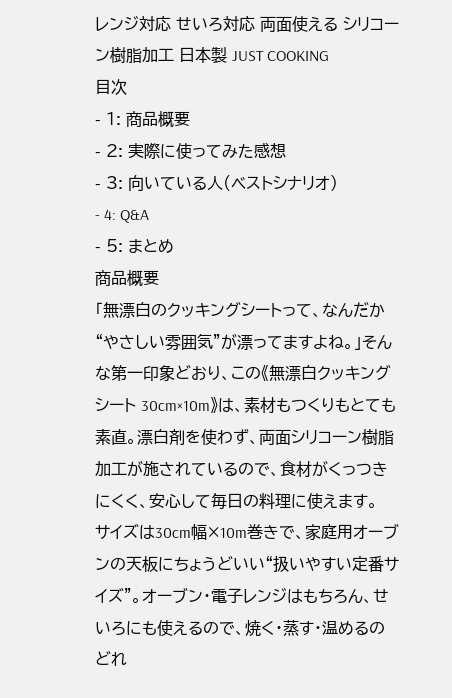レンジ対応 せいろ対応 両面使える シリコーン樹脂加工 日本製 JUST COOKING
目次
- 1: 商品概要
- 2: 実際に使ってみた感想
- 3: 向いている人(ベストシナリオ)
- 4: Q&A
- 5: まとめ
商品概要
「無漂白のクッキングシートって、なんだか“やさしい雰囲気”が漂ってますよね。」そんな第一印象どおり、この《無漂白クッキングシート 30cm×10m》は、素材もつくりもとても素直。漂白剤を使わず、両面シリコーン樹脂加工が施されているので、食材がくっつきにくく、安心して毎日の料理に使えます。
サイズは30cm幅×10m巻きで、家庭用オーブンの天板にちょうどいい“扱いやすい定番サイズ”。オーブン・電子レンジはもちろん、せいろにも使えるので、焼く・蒸す・温めるのどれ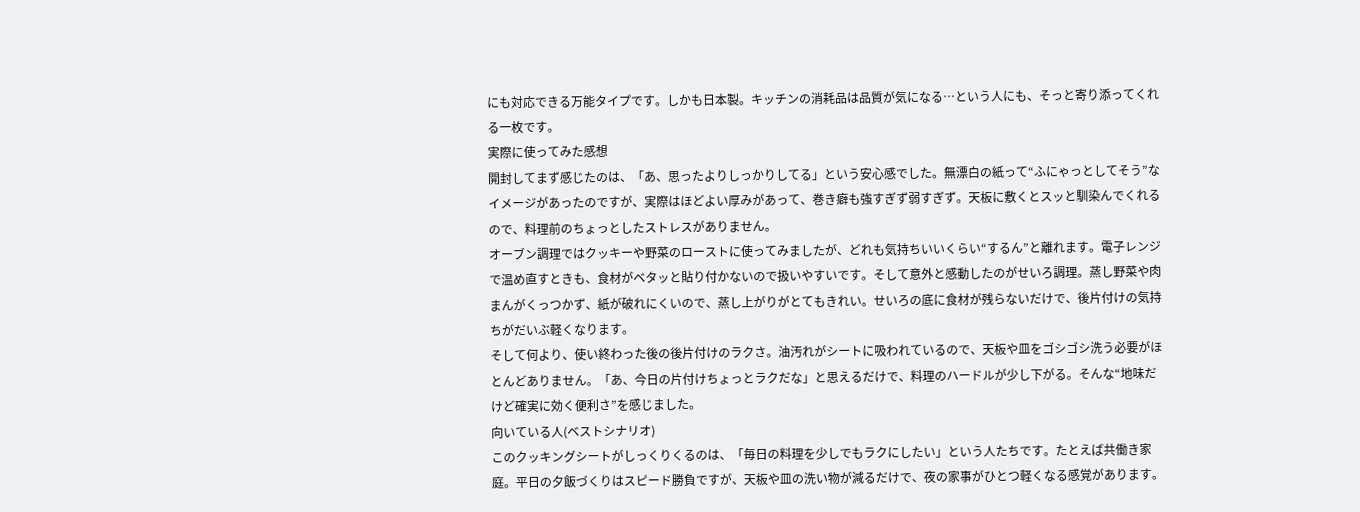にも対応できる万能タイプです。しかも日本製。キッチンの消耗品は品質が気になる…という人にも、そっと寄り添ってくれる一枚です。
実際に使ってみた感想
開封してまず感じたのは、「あ、思ったよりしっかりしてる」という安心感でした。無漂白の紙って“ふにゃっとしてそう”なイメージがあったのですが、実際はほどよい厚みがあって、巻き癖も強すぎず弱すぎず。天板に敷くとスッと馴染んでくれるので、料理前のちょっとしたストレスがありません。
オーブン調理ではクッキーや野菜のローストに使ってみましたが、どれも気持ちいいくらい“するん”と離れます。電子レンジで温め直すときも、食材がベタッと貼り付かないので扱いやすいです。そして意外と感動したのがせいろ調理。蒸し野菜や肉まんがくっつかず、紙が破れにくいので、蒸し上がりがとてもきれい。せいろの底に食材が残らないだけで、後片付けの気持ちがだいぶ軽くなります。
そして何より、使い終わった後の後片付けのラクさ。油汚れがシートに吸われているので、天板や皿をゴシゴシ洗う必要がほとんどありません。「あ、今日の片付けちょっとラクだな」と思えるだけで、料理のハードルが少し下がる。そんな“地味だけど確実に効く便利さ”を感じました。
向いている人(ベストシナリオ)
このクッキングシートがしっくりくるのは、「毎日の料理を少しでもラクにしたい」という人たちです。たとえば共働き家庭。平日の夕飯づくりはスピード勝負ですが、天板や皿の洗い物が減るだけで、夜の家事がひとつ軽くなる感覚があります。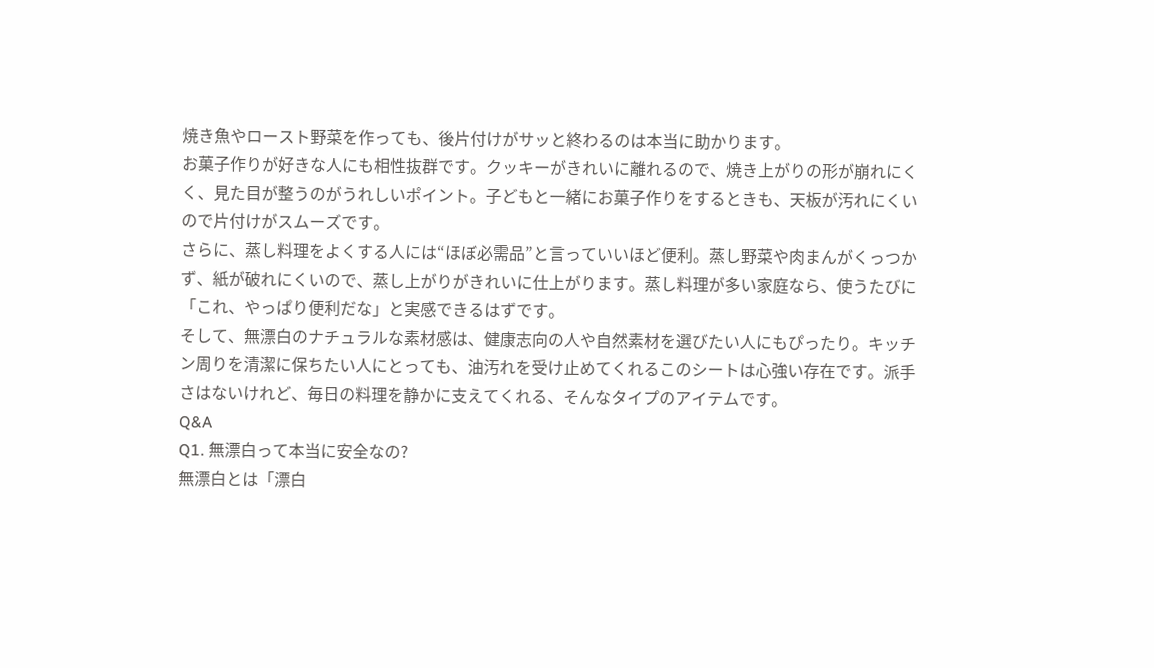焼き魚やロースト野菜を作っても、後片付けがサッと終わるのは本当に助かります。
お菓子作りが好きな人にも相性抜群です。クッキーがきれいに離れるので、焼き上がりの形が崩れにくく、見た目が整うのがうれしいポイント。子どもと一緒にお菓子作りをするときも、天板が汚れにくいので片付けがスムーズです。
さらに、蒸し料理をよくする人には“ほぼ必需品”と言っていいほど便利。蒸し野菜や肉まんがくっつかず、紙が破れにくいので、蒸し上がりがきれいに仕上がります。蒸し料理が多い家庭なら、使うたびに「これ、やっぱり便利だな」と実感できるはずです。
そして、無漂白のナチュラルな素材感は、健康志向の人や自然素材を選びたい人にもぴったり。キッチン周りを清潔に保ちたい人にとっても、油汚れを受け止めてくれるこのシートは心強い存在です。派手さはないけれど、毎日の料理を静かに支えてくれる、そんなタイプのアイテムです。
Q&A
Q1. 無漂白って本当に安全なの?
無漂白とは「漂白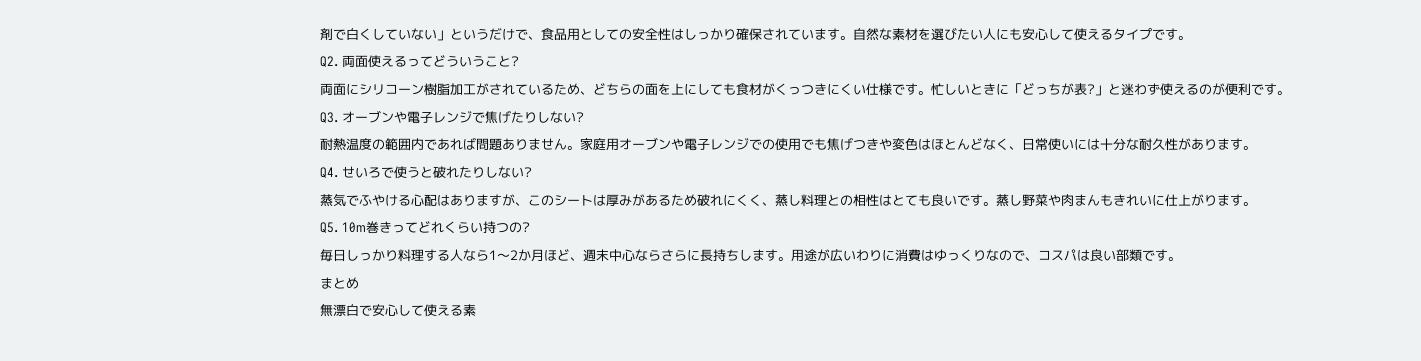剤で白くしていない」というだけで、食品用としての安全性はしっかり確保されています。自然な素材を選びたい人にも安心して使えるタイプです。
Q2. 両面使えるってどういうこと?
両面にシリコーン樹脂加工がされているため、どちらの面を上にしても食材がくっつきにくい仕様です。忙しいときに「どっちが表?」と迷わず使えるのが便利です。
Q3. オーブンや電子レンジで焦げたりしない?
耐熱温度の範囲内であれば問題ありません。家庭用オーブンや電子レンジでの使用でも焦げつきや変色はほとんどなく、日常使いには十分な耐久性があります。
Q4. せいろで使うと破れたりしない?
蒸気でふやける心配はありますが、このシートは厚みがあるため破れにくく、蒸し料理との相性はとても良いです。蒸し野菜や肉まんもきれいに仕上がります。
Q5. 10m巻きってどれくらい持つの?
毎日しっかり料理する人なら1〜2か月ほど、週末中心ならさらに長持ちします。用途が広いわりに消費はゆっくりなので、コスパは良い部類です。
まとめ
無漂白で安心して使える素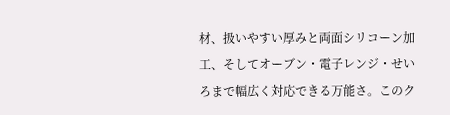材、扱いやすい厚みと両面シリコーン加工、そしてオーブン・電子レンジ・せいろまで幅広く対応できる万能さ。このク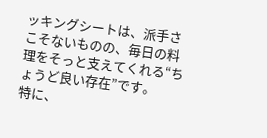ッキングシートは、派手さこそないものの、毎日の料理をそっと支えてくれる“ちょうど良い存在”です。
特に、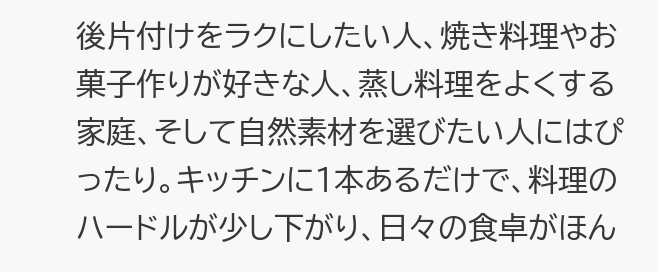後片付けをラクにしたい人、焼き料理やお菓子作りが好きな人、蒸し料理をよくする家庭、そして自然素材を選びたい人にはぴったり。キッチンに1本あるだけで、料理のハードルが少し下がり、日々の食卓がほん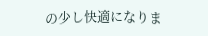の少し快適になりま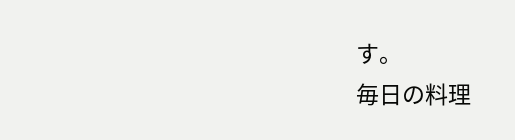す。
毎日の料理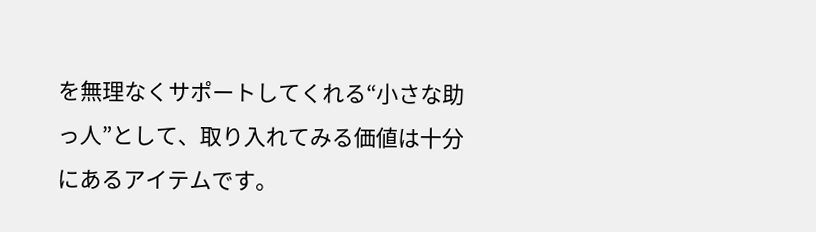を無理なくサポートしてくれる“小さな助っ人”として、取り入れてみる価値は十分にあるアイテムです。